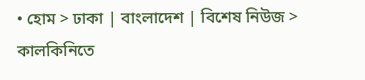• হোম > ঢাকা | বাংলাদেশ | বিশেষ নিউজ > কালকিনিতে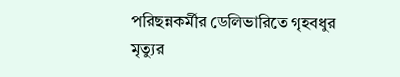পরিছন্নকর্মীর ডেলিভারিতে গৃহবধুর মৃত্যুর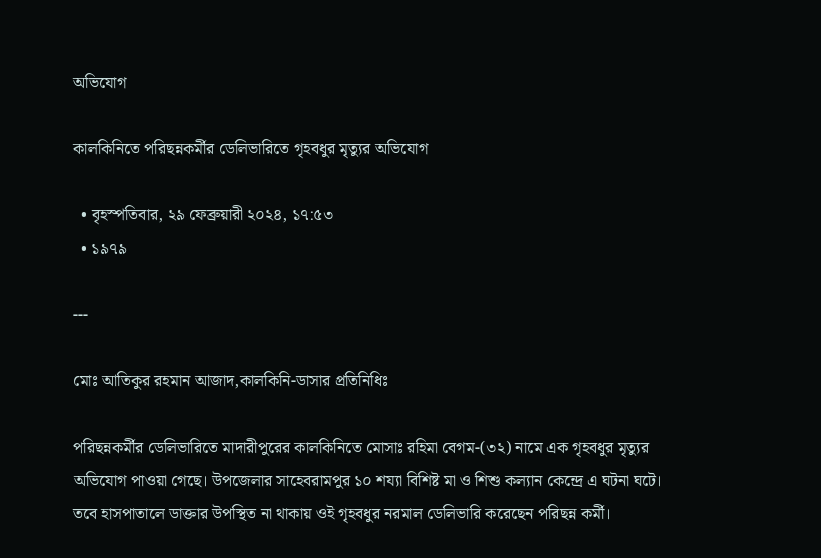অভিযোগ

কালকিনিতে পরিছন্নকর্মীর ডেলিভারিতে গৃহবধুর মৃত্যুর অভিযোগ

  • বৃহস্পতিবার, ২৯ ফেব্রুয়ারী ২০২৪, ১৭:৫৩
  • ১৯৭৯

---

মোঃ আতিকুর রহমান আজাদ,কালকিনি-ডাসার প্রতিনিধিঃ

পরিছন্নকর্মীর ডেলিভারিতে মাদারীপুরের কালকিনিতে মোসাঃ রহিমা বেগম-(৩২) নামে এক গৃহবধুর মৃত্যুর অভিযোগ পাওয়া গেছে। উপজেলার সাহেবরামপুর ১০ শয্যা বিশিষ্ট মা ও শিশু কল্যান কেন্দ্রে এ ঘটনা ঘটে। তবে হাসপাতালে ডাক্তার উপস্থিত না থাকায় ওই গৃহবধুর নরমাল ডেলিভারি করেছেন পরিছন্ন কর্মী।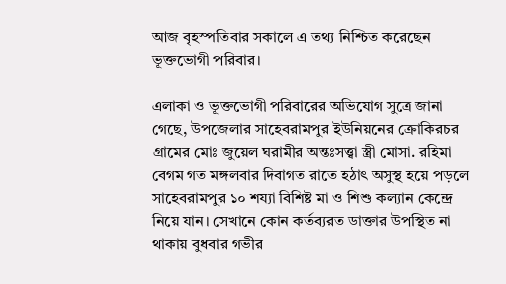আজ বৃহস্পতিবার সকালে এ তথ্য নিশ্চিত করেছেন ভূক্তভোগী পরিবার।

এলাকা ও ভূক্তভোগী পরিবারের অভিযোগ সুত্রে জানা গেছে, উপজেলার সাহেবরামপুর ইউনিয়নের ক্রোকিরচর গ্রামের মোঃ জুয়েল ঘরামীর অন্তঃসত্ত্বা স্ত্রী মোসা. রহিমা বেগম গত মঙ্গলবার দিবাগত রাতে হঠাৎ অসুস্থ হয়ে পড়লে সাহেবরামপুর ১০ শয্যা বিশিষ্ট মা ও শিশু কল্যান কেন্দ্রে নিয়ে যান। সেখানে কোন কর্তব্যরত ডাক্তার উপস্থিত না থাকায় বুধবার গভীর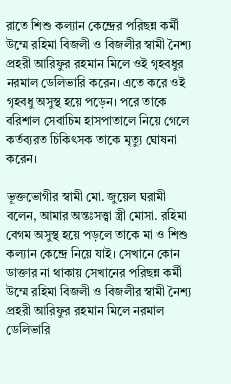রাতে শিশু কল্যান কেন্দ্রের পরিছন্ন কর্মী উম্মে রহিমা বিজলী ও বিজলীর স্বামী নৈশ্য প্রহরী আরিফুর রহমান মিলে ওই গৃহবধুর নরমাল ডেলিভারি করেন। এতে করে ওই গৃহবধু অসুস্থ হয়ে পড়েন। পরে তাকে বরিশাল সেবাচিম হাসপাতালে নিয়ে গেলে কর্তব্যরত চিকিৎসক তাকে মৃত্যু ঘোষনা করেন।

ভূক্তভোগীর স্বামী মো. জুয়েল ঘরামী বলেন, আমার অন্তঃসত্ত্বা স্ত্রী মোসা. রহিমা বেগম অসুস্থ হয়ে পড়লে তাকে মা ও শিশু কল্যান কেন্দ্রে নিয়ে যাই। সেখানে কোন ডাক্তার না থাকায় সেখানের পরিছন্ন কর্মী উম্মে রহিমা বিজলী ও বিজলীর স্বামী নৈশ্য প্রহরী আরিফুর রহমান মিলে নরমাল ডেলিভারি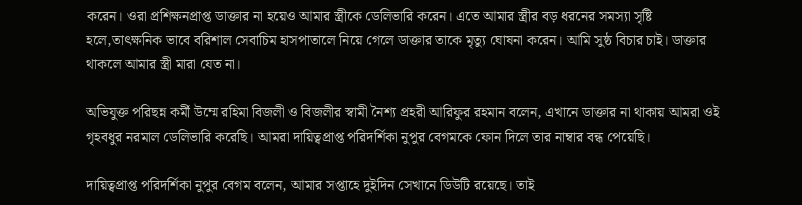করেন। ওরা প্রশিক্ষনপ্রাপ্ত ডাক্তার না হয়েও আমার স্ত্রীকে ডেলিভারি করেন। এতে আমার স্ত্রীর বড় ধরনের সমস্যা সৃষ্টি হলে,তাৎক্ষনিক ভাবে বরিশাল সেবাচিম হাসপাতালে নিয়ে গেলে ডাক্তার তাকে মৃত্যু ঘোষনা করেন। আমি সুষ্ঠ বিচার চাই। ডাক্তার থাকলে আমার স্ত্রী মারা যেত না।

অভিযুক্ত পরিছন্ন কর্মী উম্মে রহিমা বিজলী ও বিজলীর স্বামী নৈশ্য প্রহরী আরিফুর রহমান বলেন, এখানে ডাক্তার না থাকায় আমরা ওই গৃহবধুর নরমাল ডেলিভারি করেছি। আমরা দায়িত্বপ্রাপ্ত পরিদর্শিকা নুপুর বেগমকে ফোন দিলে তার নাম্বার বন্ধ পেয়েছি।

দায়িত্বপ্রাপ্ত পরিদর্শিকা নুপুর বেগম বলেন, আমার সপ্তাহে দুইদিন সেখানে ডিউটি রয়েছে। তাই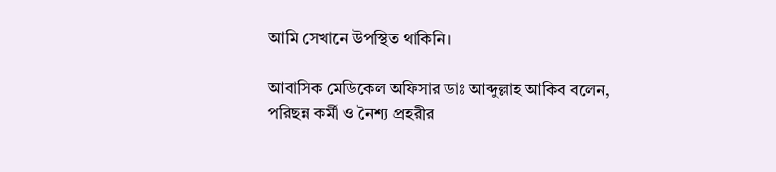আমি সেখানে উপস্থিত থাকিনি।

আবাসিক মেডিকেল অফিসার ডাঃ আব্দুল্লাহ আকিব বলেন, পরিছন্ন কর্মী ও নৈশ্য প্রহরীর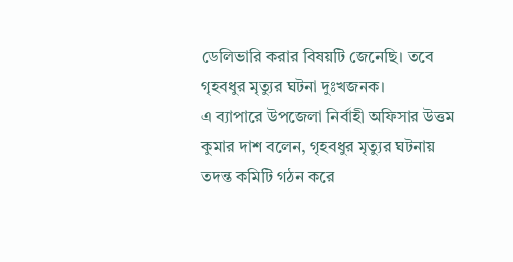ডেলিভারি করার বিষয়টি জেনেছি। তবে গৃহবধুর মৃত্যুর ঘটনা দুঃখজনক।
এ ব্যাপারে উপজেলা নির্বাহী অফিসার উত্তম কুমার দাশ বলেন, গৃহবধুর মৃত্যুর ঘটনায় তদন্ত কমিটি গঠন করে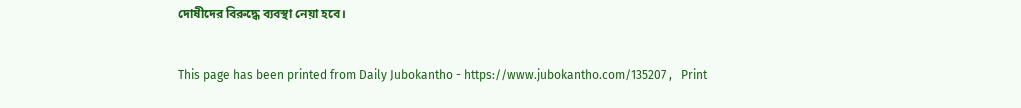দোষীদের বিরুদ্ধে ব্যবস্থা নেয়া হবে।


This page has been printed from Daily Jubokantho - https://www.jubokantho.com/135207 ,   Print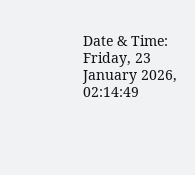Date & Time: Friday, 23 January 2026, 02:14:49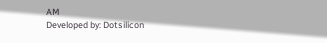AM
Developed by: Dotsilicon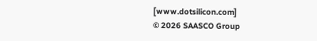[www.dotsilicon.com]
© 2026 SAASCO Group